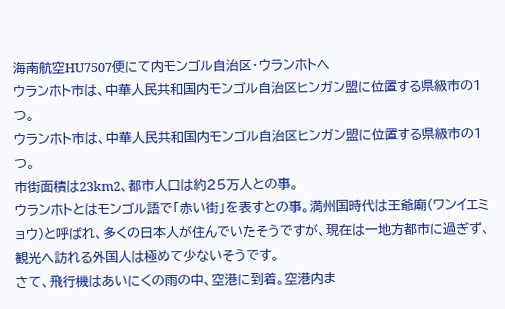海南航空HU7507便にて内モンゴル自治区・ウランホトへ
ウランホト市は、中華人民共和国内モンゴル自治区ヒンガン盟に位置する県級市の1つ。
ウランホト市は、中華人民共和国内モンゴル自治区ヒンガン盟に位置する県級市の1つ。
市街面積は23km2、都市人口は約25万人との事。
ウランホトとはモンゴル語で「赤い街」を表すとの事。満州国時代は王爺廟(ワンイエミョウ)と呼ばれ、多くの日本人が住んでいたそうですが、現在は一地方都市に過ぎず、観光へ訪れる外国人は極めて少ないそうです。
さて、飛行機はあいにくの雨の中、空港に到着。空港内ま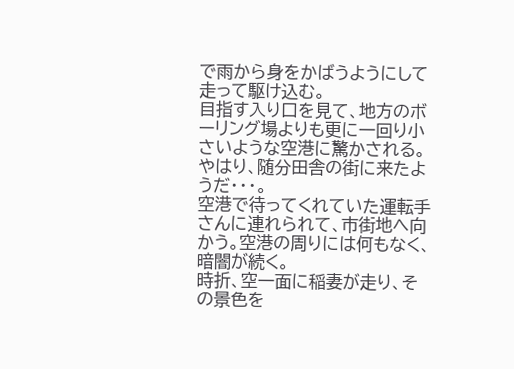で雨から身をかばうようにして走って駆け込む。
目指す入り口を見て、地方のボーリング場よりも更に一回り小さいような空港に驚かされる。
やはり、随分田舎の街に来たようだ・・・。
空港で待ってくれていた運転手さんに連れられて、市街地へ向かう。空港の周りには何もなく、暗闇が続く。
時折、空一面に稲妻が走り、その景色を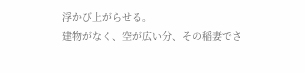浮かび上がらせる。
建物がなく、空が広い分、その稲妻でさ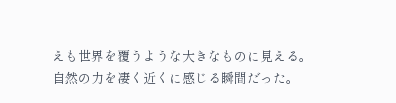えも世界を覆うような大きなものに見える。
自然の力を凄く近くに感じる瞬間だった。